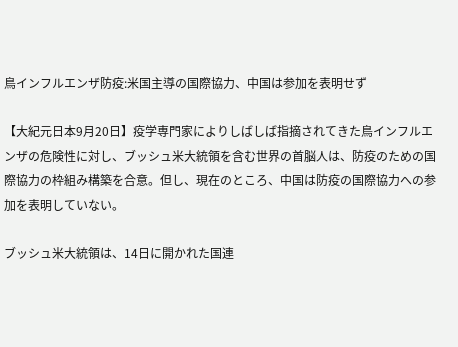鳥インフルエンザ防疫:米国主導の国際協力、中国は参加を表明せず

【大紀元日本9月20日】疫学専門家によりしばしば指摘されてきた鳥インフルエンザの危険性に対し、ブッシュ米大統領を含む世界の首脳人は、防疫のための国際協力の枠組み構築を合意。但し、現在のところ、中国は防疫の国際協力への参加を表明していない。

ブッシュ米大統領は、14日に開かれた国連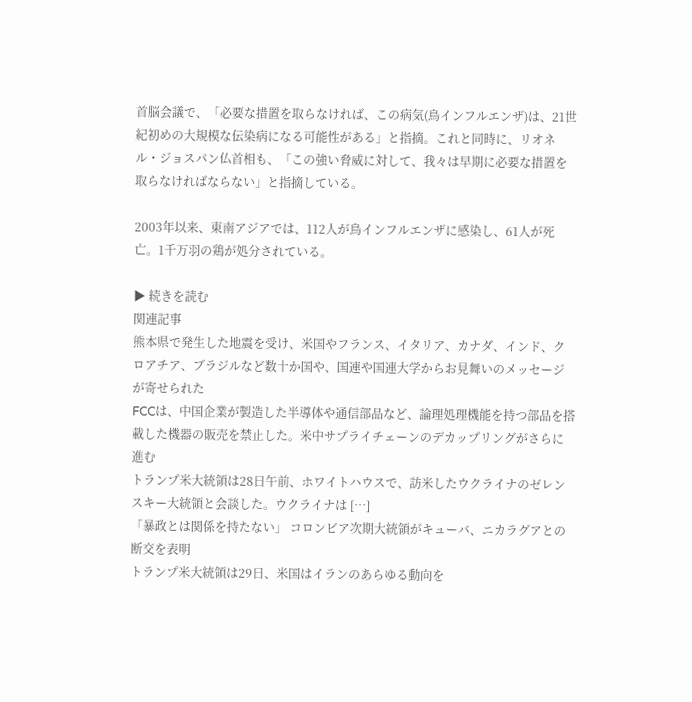首脳会議で、「必要な措置を取らなければ、この病気(鳥インフルエンザ)は、21世紀初めの大規模な伝染病になる可能性がある」と指摘。これと同時に、リオネル・ジョスパン仏首相も、「この強い脅威に対して、我々は早期に必要な措置を取らなければならない」と指摘している。

2003年以来、東南アジアでは、112人が鳥インフルエンザに感染し、61人が死亡。1千万羽の鶏が処分されている。

▶ 続きを読む
関連記事
熊本県で発生した地震を受け、米国やフランス、イタリア、カナダ、インド、クロアチア、ブラジルなど数十か国や、国連や国連大学からお見舞いのメッセージが寄せられた
FCCは、中国企業が製造した半導体や通信部品など、論理処理機能を持つ部品を搭載した機器の販売を禁止した。米中サプライチェーンのデカップリングがさらに進む
トランプ米大統領は28日午前、ホワイトハウスで、訪米したウクライナのゼレンスキー大統領と会談した。ウクライナは […]
「暴政とは関係を持たない」 コロンビア次期大統領がキューバ、ニカラグアとの断交を表明
トランプ米大統領は29日、米国はイランのあらゆる動向を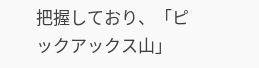把握しており、「ピックアックス山」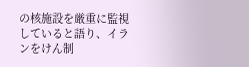の核施設を厳重に監視していると語り、イランをけん制